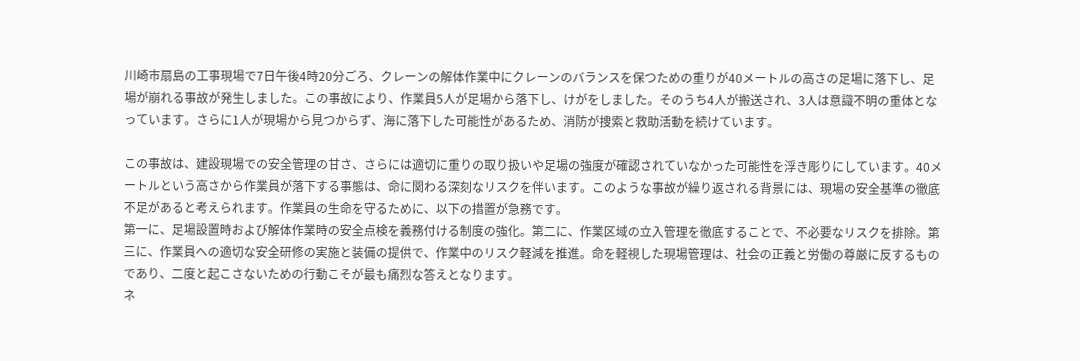川崎市扇島の工事現場で7日午後4時20分ごろ、クレーンの解体作業中にクレーンのバランスを保つための重りが40メートルの高さの足場に落下し、足場が崩れる事故が発生しました。この事故により、作業員5人が足場から落下し、けがをしました。そのうち4人が搬送され、3人は意識不明の重体となっています。さらに1人が現場から見つからず、海に落下した可能性があるため、消防が捜索と救助活動を続けています。

この事故は、建設現場での安全管理の甘さ、さらには適切に重りの取り扱いや足場の強度が確認されていなかった可能性を浮き彫りにしています。40メートルという高さから作業員が落下する事態は、命に関わる深刻なリスクを伴います。このような事故が繰り返される背景には、現場の安全基準の徹底不足があると考えられます。作業員の生命を守るために、以下の措置が急務です。
第一に、足場設置時および解体作業時の安全点検を義務付ける制度の強化。第二に、作業区域の立入管理を徹底することで、不必要なリスクを排除。第三に、作業員への適切な安全研修の実施と装備の提供で、作業中のリスク軽減を推進。命を軽視した現場管理は、社会の正義と労働の尊厳に反するものであり、二度と起こさないための行動こそが最も痛烈な答えとなります。
ネ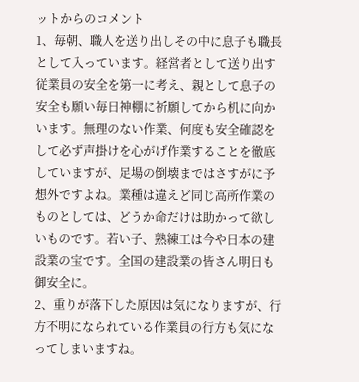ットからのコメント
1、毎朝、職人を送り出しその中に息子も職長として入っています。経営者として送り出す従業員の安全を第一に考え、親として息子の安全も願い毎日神棚に祈願してから机に向かいます。無理のない作業、何度も安全確認をして必ず声掛けを心がげ作業することを徹底していますが、足場の倒壊まではさすがに予想外ですよね。業種は違えど同じ高所作業のものとしては、どうか命だけは助かって欲しいものです。若い子、熟練工は今や日本の建設業の宝です。全国の建設業の皆さん明日も御安全に。
2、重りが落下した原因は気になりますが、行方不明になられている作業員の行方も気になってしまいますね。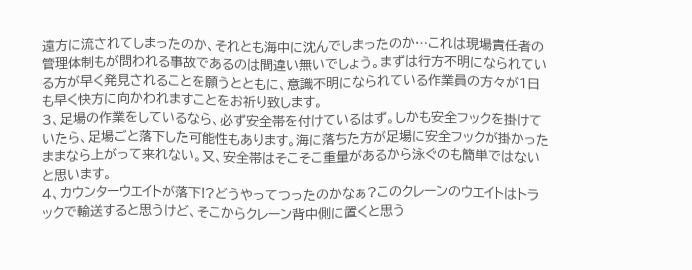遠方に流されてしまったのか、それとも海中に沈んでしまったのか…これは現場責任者の管理体制もが問われる事故であるのは間違い無いでしょう。まずは行方不明になられている方が早く発見されることを願うとともに、意識不明になられている作業員の方々が1日も早く快方に向かわれますことをお祈り致します。
3、足場の作業をしているなら、必ず安全帯を付けているはず。しかも安全フックを掛けていたら、足場ごと落下した可能性もあります。海に落ちた方が足場に安全フックが掛かったままなら上がって来れない。又、安全帯はそこそこ重量があるから泳ぐのも簡単ではないと思います。
4、カウンターウエイトが落下!?どうやってつったのかなぁ?このクレーンのウエイトはトラックで輸送すると思うけど、そこからクレーン背中側に置くと思う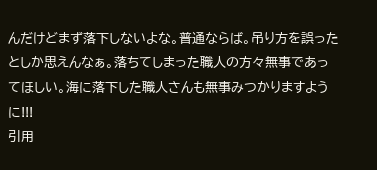んだけどまず落下しないよな。普通ならば。吊り方を誤ったとしか思えんなぁ。落ちてしまった職人の方々無事であってほしい。海に落下した職人さんも無事みつかりますように!!!
引用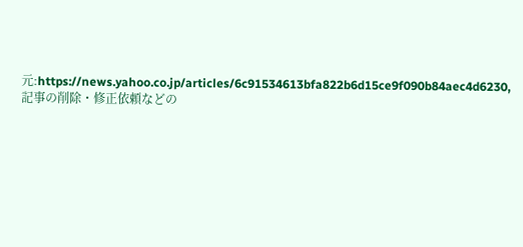元:https://news.yahoo.co.jp/articles/6c91534613bfa822b6d15ce9f090b84aec4d6230,記事の削除・修正依頼などの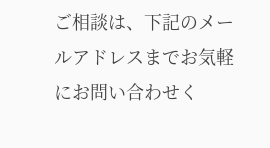ご相談は、下記のメールアドレスまでお気軽にお問い合わせく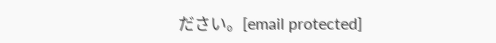ださい。[email protected]